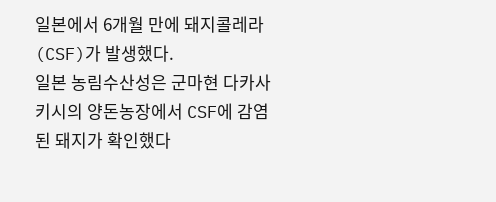일본에서 6개월 만에 돼지콜레라(CSF)가 발생했다.
일본 농림수산성은 군마현 다카사키시의 양돈농장에서 CSF에 감염된 돼지가 확인했다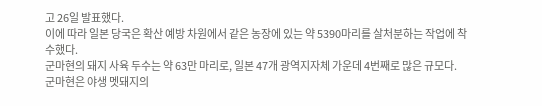고 26일 발표했다.
이에 따라 일본 당국은 확산 예방 차원에서 같은 농장에 있는 약 5390마리를 살처분하는 작업에 착수했다.
군마현의 돼지 사육 두수는 약 63만 마리로, 일본 47개 광역지자체 가운데 4번째로 많은 규모다.
군마현은 야생 멧돼지의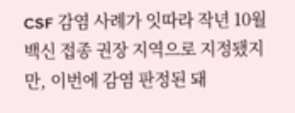CSF 감염 사례가 잇따라 작년 10월 백신 접종 권장 지역으로 지정됐지만, 이번에 감염 판정된 돼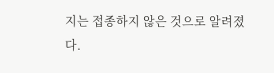지는 접종하지 않은 것으로 알려졌다.